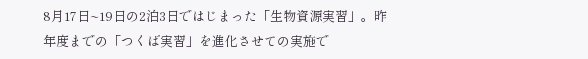8月17日~19日の2泊3日ではじまった「生物資源実習」。昨年度までの「つくば実習」を進化させての実施で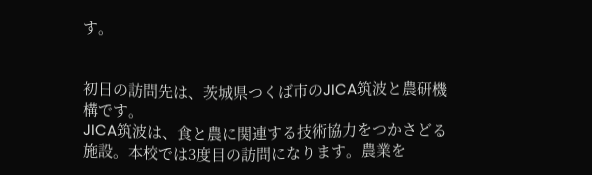す。


初日の訪問先は、茨城県つくば市のJICA筑波と農研機構です。
JICA筑波は、食と農に関連する技術協力をつかさどる施設。本校では3度目の訪問になります。農業を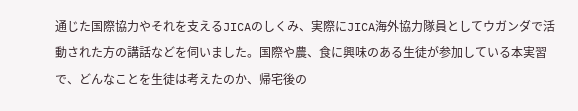通じた国際協力やそれを支えるJICAのしくみ、実際にJICA海外協力隊員としてウガンダで活動された方の講話などを伺いました。国際や農、食に興味のある生徒が参加している本実習で、どんなことを生徒は考えたのか、帰宅後の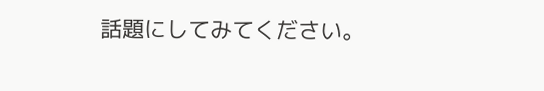話題にしてみてください。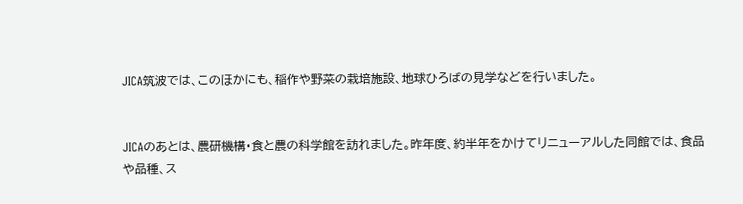JICA筑波では、このほかにも、稲作や野菜の栽培施設、地球ひろばの見学などを行いました。


JICAのあとは、農研機構・食と農の科学館を訪れました。昨年度、約半年をかけてリニューアルした同館では、食品や品種、ス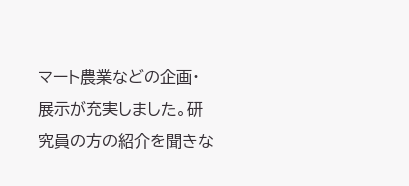マート農業などの企画・展示が充実しました。研究員の方の紹介を聞きな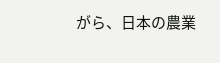がら、日本の農業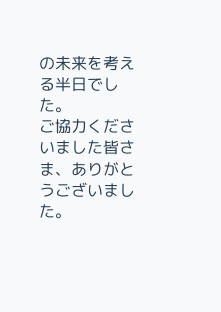の未来を考える半日でした。
ご協力くださいました皆さま、ありがとうございました。